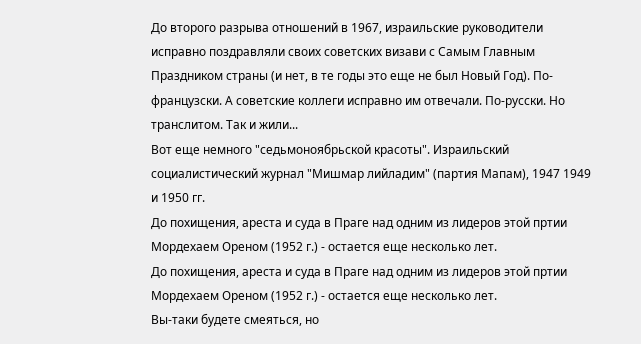До второго разрыва отношений в 1967, израильские руководители исправно поздравляли своих советских визави с Самым Главным Праздником страны (и нет, в те годы это еще не был Новый Год). По-французски. А советские коллеги исправно им отвечали. По-русски. Но транслитом. Так и жили...
Вот еще немного "седьмоноябрьской красоты". Израильский социалистический журнал "Мишмар лийладим" (партия Мапам), 1947 1949 и 1950 гг.
До похищения, ареста и суда в Праге над одним из лидеров этой пртии Мордехаем Ореном (1952 г.) - остается еще несколько лет.
До похищения, ареста и суда в Праге над одним из лидеров этой пртии Мордехаем Ореном (1952 г.) - остается еще несколько лет.
Вы-таки будете смеяться, но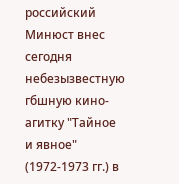российский Минюст внес сегодня небезызвестную гбшную кино-агитку "Тайное и явное" (1972-1973 гг.) в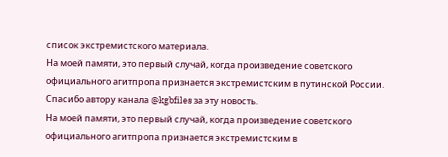список экстремистского материала.
На моей памяти, это первый случай, когда произведение советского официального агитпропа признается экстремистским в путинской России.
Спасибо автору канала @kgbfiles за эту новость.
На моей памяти, это первый случай, когда произведение советского официального агитпропа признается экстремистским в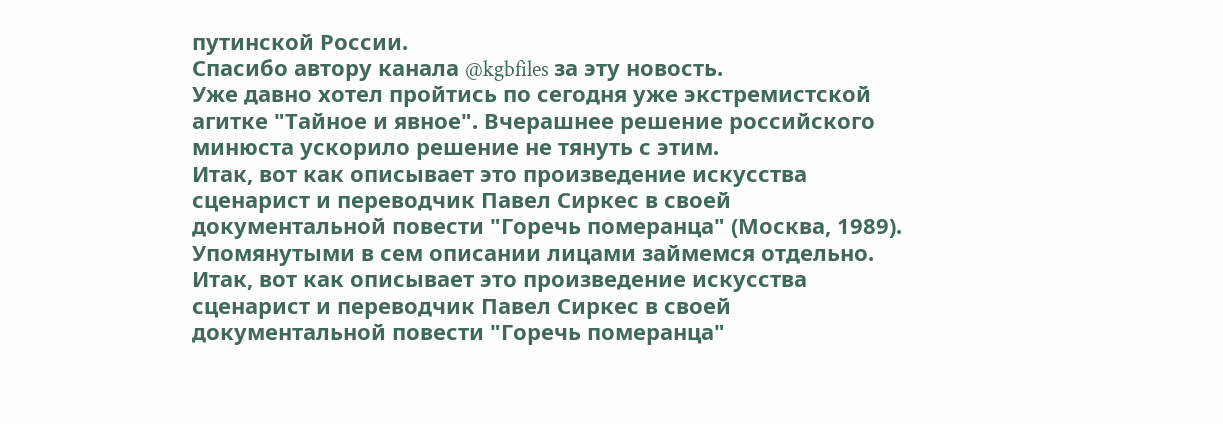путинской России.
Спасибо автору канала @kgbfiles за эту новость.
Уже давно хотел пройтись по сегодня уже экстремистской агитке "Тайное и явное". Вчерашнее решение российского минюста ускорило решение не тянуть с этим.
Итак, вот как описывает это произведение искусства сценарист и переводчик Павел Сиркес в своей документальной повести "Горечь померанца" (Москва, 1989). Упомянутыми в сем описании лицами займемся отдельно.
Итак, вот как описывает это произведение искусства сценарист и переводчик Павел Сиркес в своей документальной повести "Горечь померанца"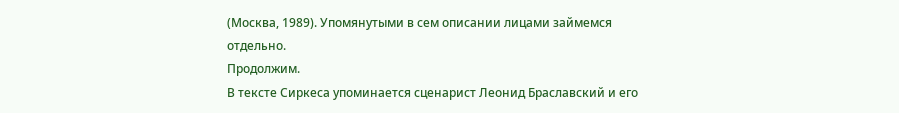(Москва, 1989). Упомянутыми в сем описании лицами займемся отдельно.
Продолжим.
В тексте Сиркеса упоминается сценарист Леонид Браславский и его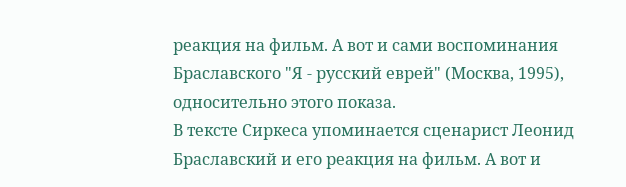реакция на фильм. А вот и сами воспоминания Браславского "Я - русский еврей" (Москва, 1995), односительно этого показа.
В тексте Сиркеса упоминается сценарист Леонид Браславский и его реакция на фильм. А вот и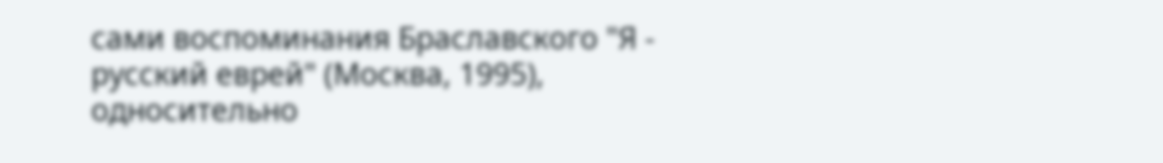сами воспоминания Браславского "Я - русский еврей" (Москва, 1995), односительно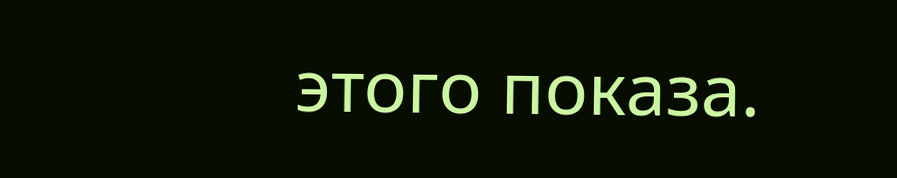этого показа.